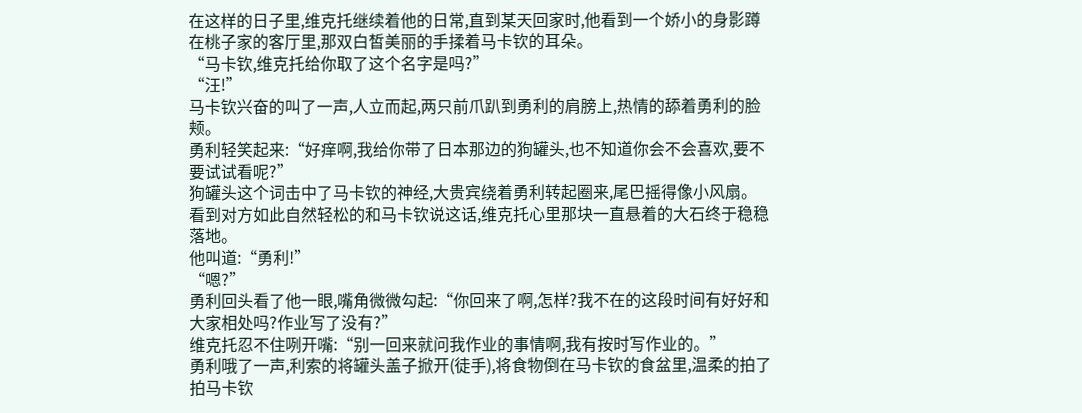在这样的日子里,维克托继续着他的日常,直到某天回家时,他看到一个娇小的身影蹲在桃子家的客厅里,那双白皙美丽的手揉着马卡钦的耳朵。
“马卡钦,维克托给你取了这个名字是吗?”
“汪!”
马卡钦兴奋的叫了一声,人立而起,两只前爪趴到勇利的肩膀上,热情的舔着勇利的脸颊。
勇利轻笑起来:“好痒啊,我给你带了日本那边的狗罐头,也不知道你会不会喜欢,要不要试试看呢?”
狗罐头这个词击中了马卡钦的神经,大贵宾绕着勇利转起圈来,尾巴摇得像小风扇。
看到对方如此自然轻松的和马卡钦说这话,维克托心里那块一直悬着的大石终于稳稳落地。
他叫道:“勇利!”
“嗯?”
勇利回头看了他一眼,嘴角微微勾起:“你回来了啊,怎样?我不在的这段时间有好好和大家相处吗?作业写了没有?”
维克托忍不住咧开嘴:“别一回来就问我作业的事情啊,我有按时写作业的。”
勇利哦了一声,利索的将罐头盖子掀开(徒手),将食物倒在马卡钦的食盆里,温柔的拍了拍马卡钦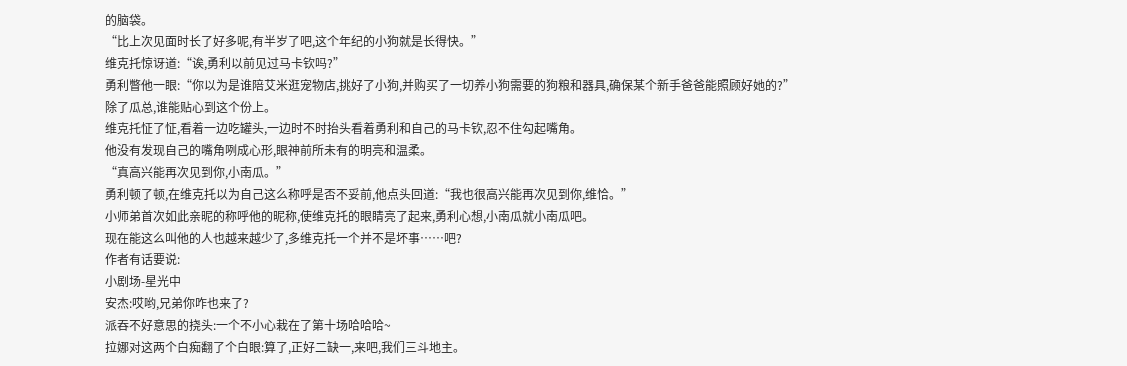的脑袋。
“比上次见面时长了好多呢,有半岁了吧,这个年纪的小狗就是长得快。”
维克托惊讶道:“诶,勇利以前见过马卡钦吗?”
勇利瞥他一眼:“你以为是谁陪艾米逛宠物店,挑好了小狗,并购买了一切养小狗需要的狗粮和器具,确保某个新手爸爸能照顾好她的?”
除了瓜总,谁能贴心到这个份上。
维克托怔了怔,看着一边吃罐头,一边时不时抬头看着勇利和自己的马卡钦,忍不住勾起嘴角。
他没有发现自己的嘴角咧成心形,眼神前所未有的明亮和温柔。
“真高兴能再次见到你,小南瓜。”
勇利顿了顿,在维克托以为自己这么称呼是否不妥前,他点头回道:“我也很高兴能再次见到你,维恰。”
小师弟首次如此亲昵的称呼他的昵称,使维克托的眼睛亮了起来,勇利心想,小南瓜就小南瓜吧。
现在能这么叫他的人也越来越少了,多维克托一个并不是坏事……吧?
作者有话要说:
小剧场-星光中
安杰:哎哟,兄弟你咋也来了?
派吞不好意思的挠头:一个不小心栽在了第十场哈哈哈~
拉娜对这两个白痴翻了个白眼:算了,正好二缺一,来吧,我们三斗地主。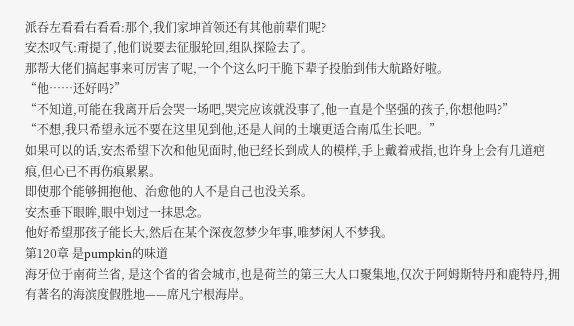派吞左看看右看看:那个,我们家坤首领还有其他前辈们呢?
安杰叹气:甭提了,他们说要去征服轮回,组队探险去了。
那帮大佬们搞起事来可厉害了呢,一个个这么叼干脆下辈子投胎到伟大航路好啦。
“他……还好吗?”
“不知道,可能在我离开后会哭一场吧,哭完应该就没事了,他一直是个坚强的孩子,你想他吗?”
“不想,我只希望永远不要在这里见到他,还是人间的土壤更适合南瓜生长吧。”
如果可以的话,安杰希望下次和他见面时,他已经长到成人的模样,手上戴着戒指,也许身上会有几道疤痕,但心已不再伤痕累累。
即使那个能够拥抱他、治愈他的人不是自己也没关系。
安杰垂下眼眸,眼中划过一抹思念。
他好希望那孩子能长大,然后在某个深夜忽梦少年事,唯梦闲人不梦我。
第120章 是pumpkin的味道
海牙位于南荷兰省, 是这个省的省会城市,也是荷兰的第三大人口聚集地,仅次于阿姆斯特丹和鹿特丹,拥有著名的海滨度假胜地——席凡宁根海岸。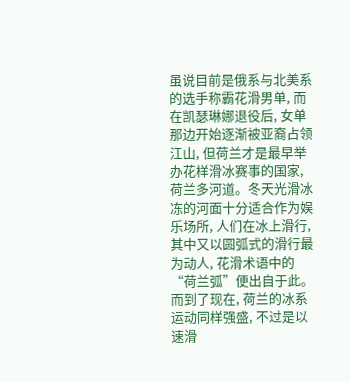虽说目前是俄系与北美系的选手称霸花滑男单, 而在凯瑟琳娜退役后, 女单那边开始逐渐被亚裔占领江山, 但荷兰才是最早举办花样滑冰赛事的国家, 荷兰多河道。冬天光滑冰冻的河面十分适合作为娱乐场所, 人们在冰上滑行, 其中又以圆弧式的滑行最为动人, 花滑术语中的“荷兰弧”便出自于此。
而到了现在, 荷兰的冰系运动同样强盛, 不过是以速滑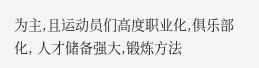为主,且运动员们高度职业化,俱乐部化, 人才储备强大,锻炼方法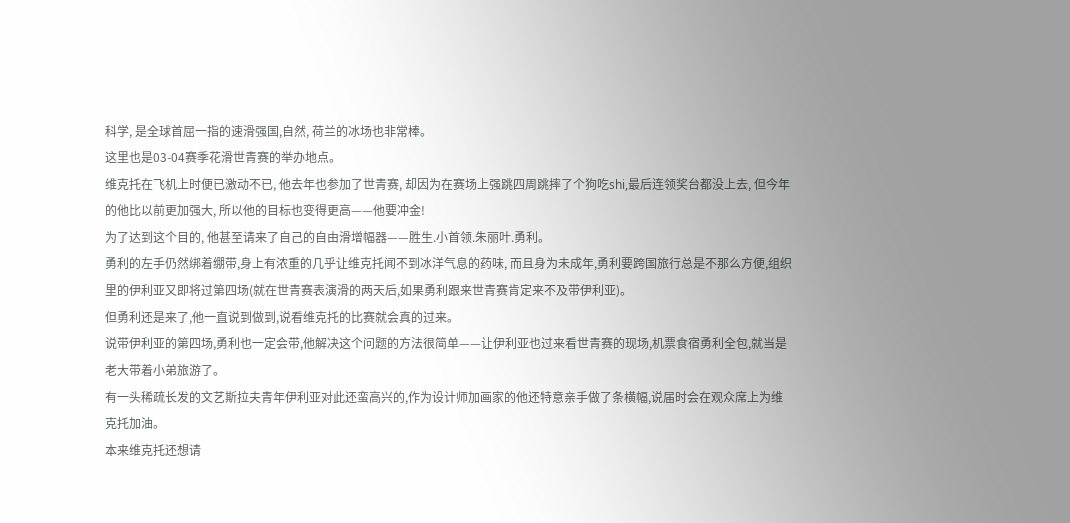科学, 是全球首屈一指的速滑强国,自然, 荷兰的冰场也非常棒。
这里也是03-04赛季花滑世青赛的举办地点。
维克托在飞机上时便已激动不已, 他去年也参加了世青赛, 却因为在赛场上强跳四周跳摔了个狗吃shi,最后连领奖台都没上去, 但今年的他比以前更加强大, 所以他的目标也变得更高——他要冲金!
为了达到这个目的, 他甚至请来了自己的自由滑增幅器——胜生.小首领.朱丽叶.勇利。
勇利的左手仍然绑着绷带,身上有浓重的几乎让维克托闻不到冰洋气息的药味, 而且身为未成年,勇利要跨国旅行总是不那么方便,组织里的伊利亚又即将过第四场(就在世青赛表演滑的两天后,如果勇利跟来世青赛肯定来不及带伊利亚)。
但勇利还是来了,他一直说到做到,说看维克托的比赛就会真的过来。
说带伊利亚的第四场,勇利也一定会带,他解决这个问题的方法很简单——让伊利亚也过来看世青赛的现场,机票食宿勇利全包,就当是老大带着小弟旅游了。
有一头稀疏长发的文艺斯拉夫青年伊利亚对此还蛮高兴的,作为设计师加画家的他还特意亲手做了条横幅,说届时会在观众席上为维克托加油。
本来维克托还想请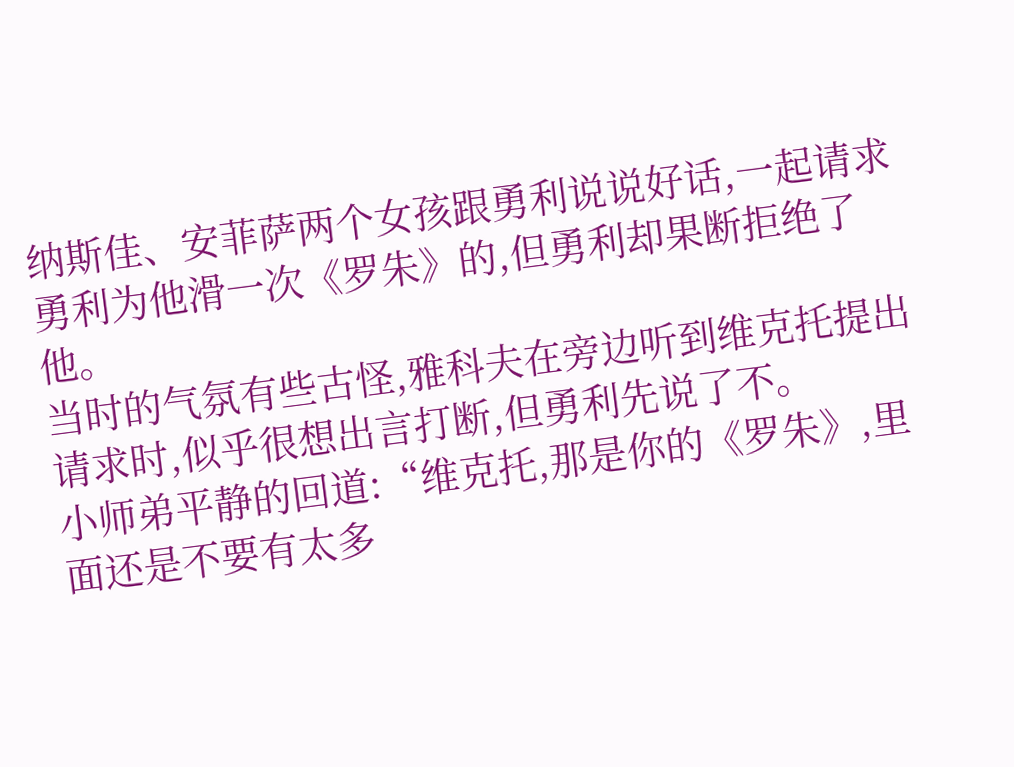纳斯佳、安菲萨两个女孩跟勇利说说好话,一起请求勇利为他滑一次《罗朱》的,但勇利却果断拒绝了他。
当时的气氛有些古怪,雅科夫在旁边听到维克托提出请求时,似乎很想出言打断,但勇利先说了不。
小师弟平静的回道:“维克托,那是你的《罗朱》,里面还是不要有太多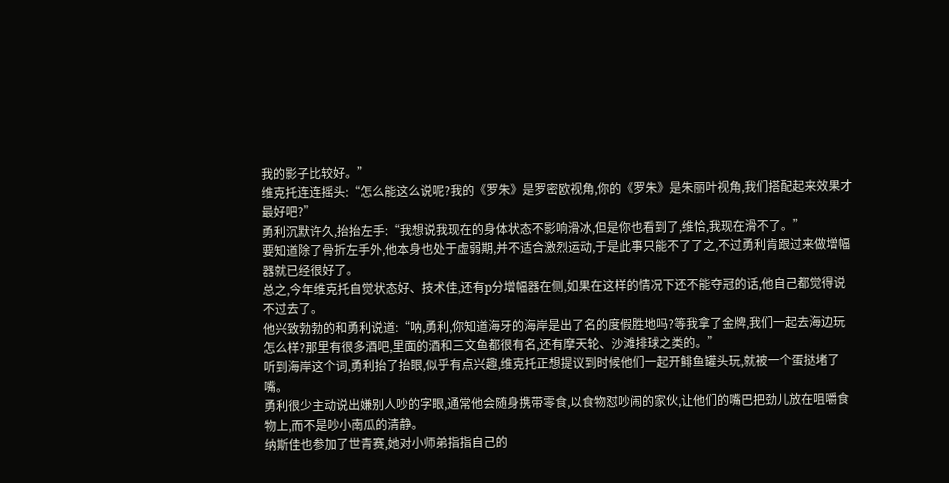我的影子比较好。”
维克托连连摇头:“怎么能这么说呢?我的《罗朱》是罗密欧视角,你的《罗朱》是朱丽叶视角,我们搭配起来效果才最好吧?”
勇利沉默许久,抬抬左手:“我想说我现在的身体状态不影响滑冰,但是你也看到了,维恰,我现在滑不了。”
要知道除了骨折左手外,他本身也处于虚弱期,并不适合激烈运动,于是此事只能不了了之,不过勇利肯跟过来做增幅器就已经很好了。
总之,今年维克托自觉状态好、技术佳,还有p分增幅器在侧,如果在这样的情况下还不能夺冠的话,他自己都觉得说不过去了。
他兴致勃勃的和勇利说道:“呐,勇利,你知道海牙的海岸是出了名的度假胜地吗?等我拿了金牌,我们一起去海边玩怎么样?那里有很多酒吧,里面的酒和三文鱼都很有名,还有摩天轮、沙滩排球之类的。”
听到海岸这个词,勇利抬了抬眼,似乎有点兴趣,维克托正想提议到时候他们一起开鲱鱼罐头玩,就被一个蛋挞堵了嘴。
勇利很少主动说出嫌别人吵的字眼,通常他会随身携带零食,以食物怼吵闹的家伙,让他们的嘴巴把劲儿放在咀嚼食物上,而不是吵小南瓜的清静。
纳斯佳也参加了世青赛,她对小师弟指指自己的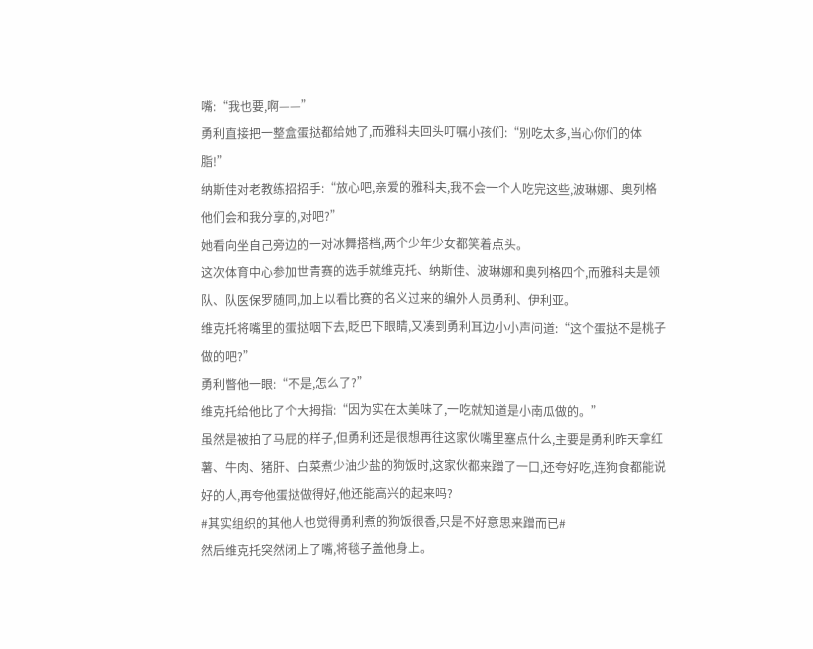嘴:“我也要,啊——”
勇利直接把一整盒蛋挞都给她了,而雅科夫回头叮嘱小孩们:“别吃太多,当心你们的体脂!”
纳斯佳对老教练招招手:“放心吧,亲爱的雅科夫,我不会一个人吃完这些,波琳娜、奥列格他们会和我分享的,对吧?”
她看向坐自己旁边的一对冰舞搭档,两个少年少女都笑着点头。
这次体育中心参加世青赛的选手就维克托、纳斯佳、波琳娜和奥列格四个,而雅科夫是领队、队医保罗随同,加上以看比赛的名义过来的编外人员勇利、伊利亚。
维克托将嘴里的蛋挞咽下去,眨巴下眼睛,又凑到勇利耳边小小声问道:“这个蛋挞不是桃子做的吧?”
勇利瞥他一眼:“不是,怎么了?”
维克托给他比了个大拇指:“因为实在太美味了,一吃就知道是小南瓜做的。”
虽然是被拍了马屁的样子,但勇利还是很想再往这家伙嘴里塞点什么,主要是勇利昨天拿红薯、牛肉、猪肝、白菜煮少油少盐的狗饭时,这家伙都来蹭了一口,还夸好吃,连狗食都能说好的人,再夸他蛋挞做得好,他还能高兴的起来吗?
#其实组织的其他人也觉得勇利煮的狗饭很香,只是不好意思来蹭而已#
然后维克托突然闭上了嘴,将毯子盖他身上。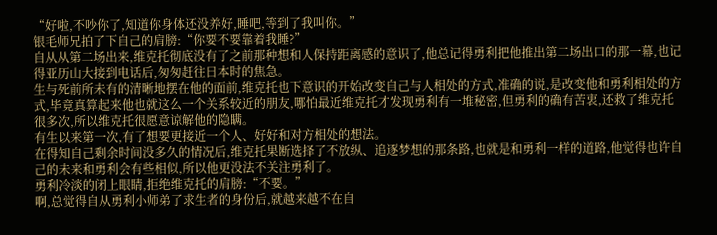“好啦,不吵你了,知道你身体还没养好,睡吧,等到了我叫你。”
银毛师兄拍了下自己的肩膀:“你要不要靠着我睡?”
自从从第二场出来,维克托彻底没有了之前那种想和人保持距离感的意识了,他总记得勇利把他推出第二场出口的那一幕,也记得亚历山大接到电话后,匆匆赶往日本时的焦急。
生与死前所未有的清晰地摆在他的面前,维克托也下意识的开始改变自己与人相处的方式,准确的说,是改变他和勇利相处的方式,毕竟真算起来他也就这么一个关系较近的朋友,哪怕最近维克托才发现勇利有一堆秘密,但勇利的确有苦衷,还救了维克托很多次,所以维克托很愿意谅解他的隐瞒。
有生以来第一次,有了想要更接近一个人、好好和对方相处的想法。
在得知自己剩余时间没多久的情况后,维克托果断选择了不放纵、追逐梦想的那条路,也就是和勇利一样的道路,他觉得也许自己的未来和勇利会有些相似,所以他更没法不关注勇利了。
勇利冷淡的闭上眼睛,拒绝维克托的肩膀:“不要。”
啊,总觉得自从勇利小师弟了求生者的身份后,就越来越不在自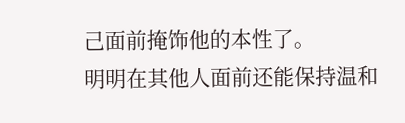己面前掩饰他的本性了。
明明在其他人面前还能保持温和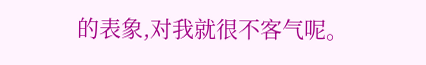的表象,对我就很不客气呢。